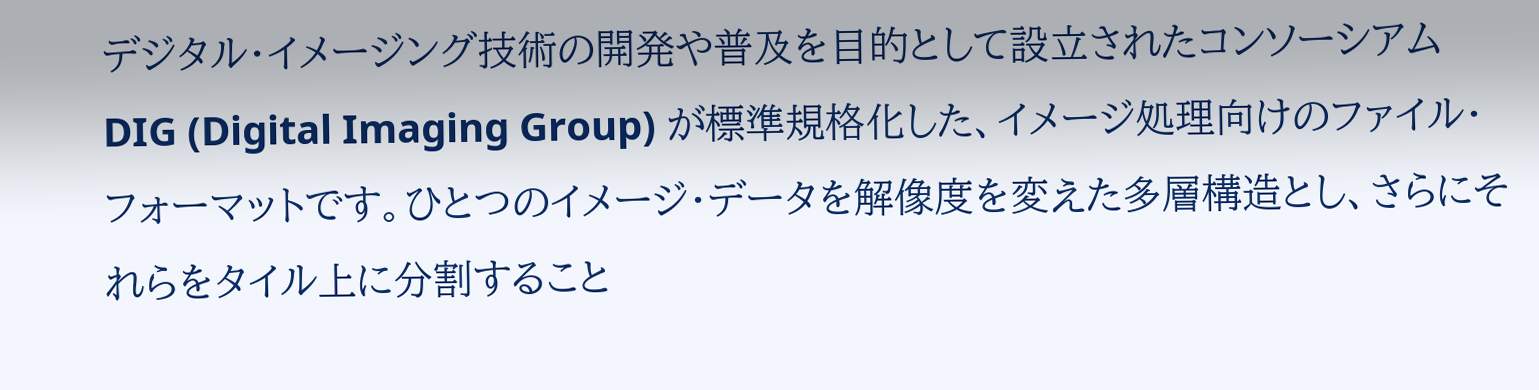デジタル・イメージング技術の開発や普及を目的として設立されたコンソーシアム DIG (Digital Imaging Group) が標準規格化した、イメージ処理向けのファイル・フォーマットです。ひとつのイメージ・データを解像度を変えた多層構造とし、さらにそれらをタイル上に分割すること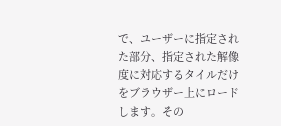で、ユーザーに指定された部分、指定された解像度に対応するタイルだけをブラウザー上にロードします。その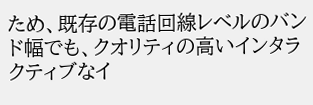ため、既存の電話回線レベルのバンド幅でも、クオリティの高いインタラクティブなイ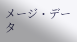メージ・データ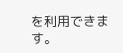を利用できます。